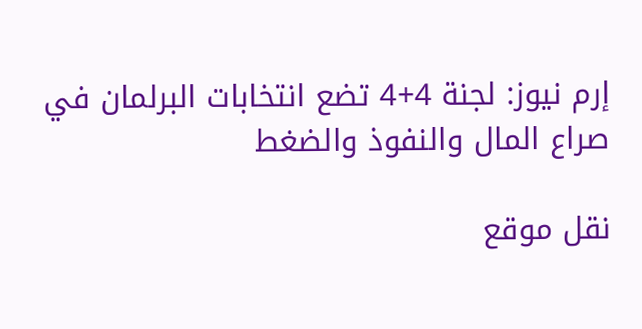إرم نيوز: لجنة 4+4 تضع انتخابات البرلمان في صراع المال والنفوذ والضغط

نقل موقع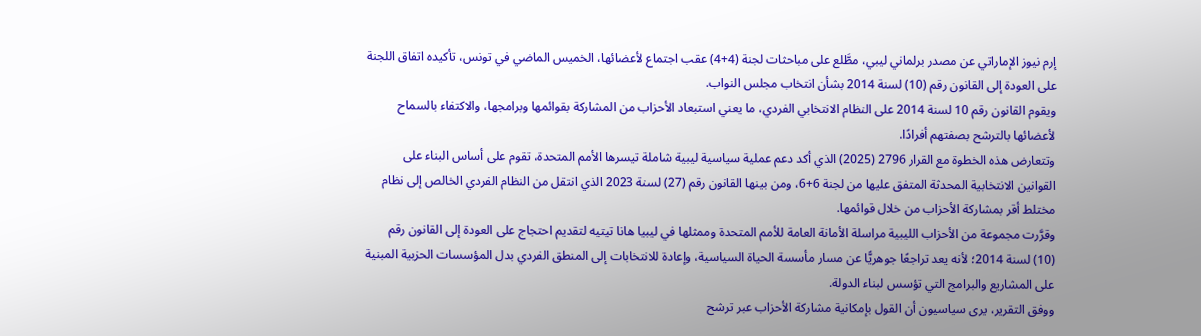إرم نيوز الإماراتي عن مصدر برلماني ليبي، مطَّلع على مباحثات لجنة (4+4) عقب اجتماع لأعضائها، الخميس الماضي في تونس، تأكيده اتفاق اللجنة على العودة إلى القانون رقم (10) لسنة 2014 بشأن انتخاب مجلس النواب.
ويقوم القانون رقم 10 لسنة 2014 على النظام الانتخابي الفردي، ما يعني استبعاد الأحزاب من المشاركة بقوائمها وبرامجها، والاكتفاء بالسماح لأعضائها بالترشح بصفتهم أفرادًا.
وتتعارض هذه الخطوة مع القرار 2796 (2025) الذي أكد دعم عملية سياسية ليبية شاملة تيسرها الأمم المتحدة، تقوم على أساس البناء على القوانين الانتخابية المحدثة المتفق عليها من لجنة 6+6، ومن بينها القانون رقم (27) لسنة 2023 الذي انتقل من النظام الفردي الخالص إلى نظام مختلط أقر بمشاركة الأحزاب من خلال قوائمها.
وقرَّرت مجموعة من الأحزاب الليبية مراسلة الأمانة العامة للأمم المتحدة وممثلها في ليبيا هانا تيتيه لتقديم احتجاج على العودة إلى القانون رقم (10) لسنة 2014؛ لأنه يعد تراجعًا جوهريًّا عن مسار مأسسة الحياة السياسية، وإعادة للانتخابات إلى المنطق الفردي بدل المؤسسات الحزبية المبنية على المشاريع والبرامج التي تؤسس لبناء الدولة.
ووفق التقرير، يرى سياسيون أن القول بإمكانية مشاركة الأحزاب عبر ترشح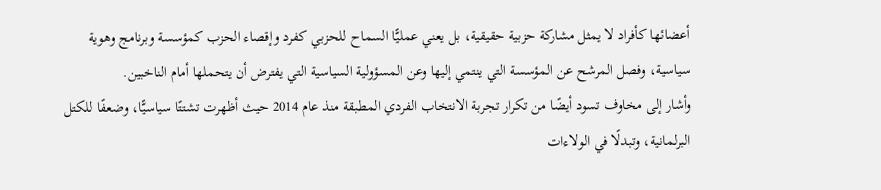أعضائها كأفراد لا يمثل مشاركة حزبية حقيقية، بل يعني عمليًّا السماح للحزبي كفرد وإقصاء الحزب كمؤسسة وبرنامج وهوية سياسية، وفصل المرشح عن المؤسسة التي ينتمي إليها وعن المسؤولية السياسية التي يفترض أن يتحملها أمام الناخبين.
وأشار إلى مخاوف تسود أيضًا من تكرار تجربة الانتخاب الفردي المطبقة منذ عام 2014 حيث أظهرت تشتتًا سياسيًّا، وضعفًا للكتل البرلمانية، وتبدلًا في الولاءات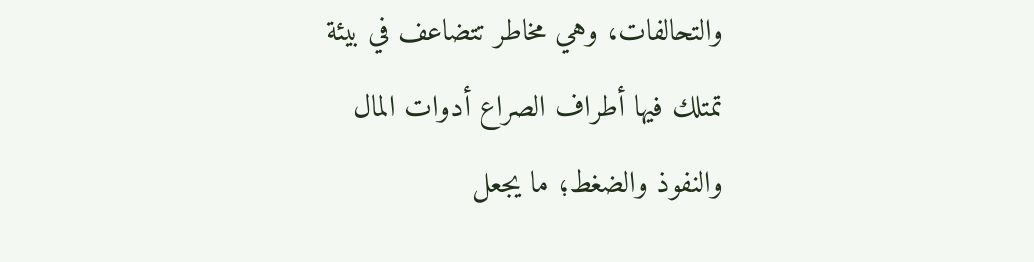والتحالفات، وهي مخاطر تتضاعف في بيئة تمتلك فيها أطراف الصراع أدوات المال والنفوذ والضغط؛ ما يجعل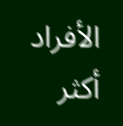الأفراد أكثر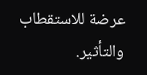عرضة للاستقطاب والتأثير.